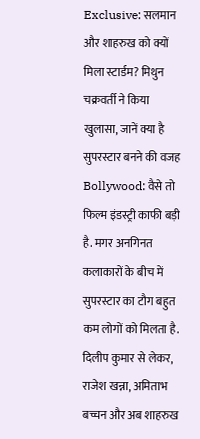Exclusive: सलमान और शाहरुख को क्यों मिला स्टार्डम? मिथुन चक्रवर्ती ने किया खुलासा, जानें क्या है सुपरस्टार बनने की वजह
Bollywood: वैसे तो फिल्म इंडस्ट्री काफी बड़ी है. मगर अनगिनत कलाकारों के बीच में सुपरस्टार का टौग बहुत कम लोगों को मिलता है. दिलीप कुमार से लेकर, राजेश खन्ना, अमिताभ बच्चन और अब शाहरुख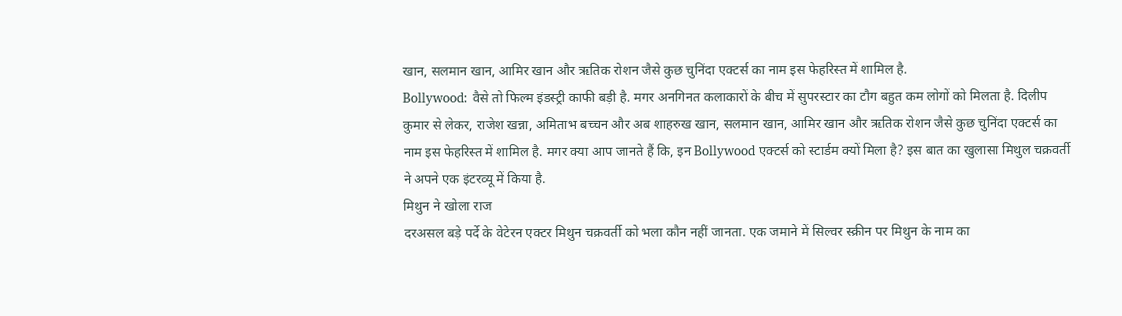खान, सलमान खान, आमिर खान और ऋतिक रोशन जैसे कुछ चुनिंदा एक्टर्स का नाम इस फेहरिस्त में शामिल है.
Bollywood: वैसे तो फिल्म इंडस्ट्री काफी बड़ी है. मगर अनगिनत कलाकारों के बीच में सुपरस्टार का टौग बहुत कम लोगों को मिलता है. दिलीप कुमार से लेकर, राजेश खन्ना, अमिताभ बच्चन और अब शाहरुख खान, सलमान खान, आमिर खान और ऋतिक रोशन जैसे कुछ चुनिंदा एक्टर्स का नाम इस फेहरिस्त में शामिल है. मगर क्या आप जानते हैं कि, इन Bollywood एक्टर्स को स्टार्डम क्यों मिला है? इस बात का खुलासा मिथुल चक्रवर्ती ने अपने एक इंटरव्यू में किया है.
मिथुन ने खोला राज
दरअसल बड़े पर्दे के वेटेरन एक्टर मिथुन चक्रवर्ती को भला कौन नहीं जानता. एक जमाने में सिल्वर स्क्रीन पर मिथुन के नाम का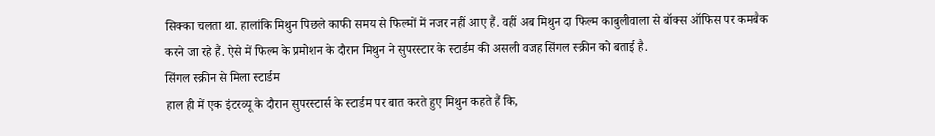सिक्का चलता था. हालांकि मिथुन पिछले काफी समय से फिल्मों में नजर नहीं आए हैं. वहीं अब मिथुन दा फिल्म काबुलीवाला से बॉक्स ऑफिस पर कमबैक करने जा रहे हैं. ऐसे में फिल्म के प्रमोशन के दौरान मिथुन ने सुपरस्टार के स्टार्डम की असली वजह सिंगल स्क्रीन को बताई है.
सिंगल स्क्रीन से मिला स्टार्डम
हाल ही में एक इंटरव्यू के दौरान सुपरस्टार्स के स्टार्डम पर बात करते हुए मिथुन कहते हैं कि,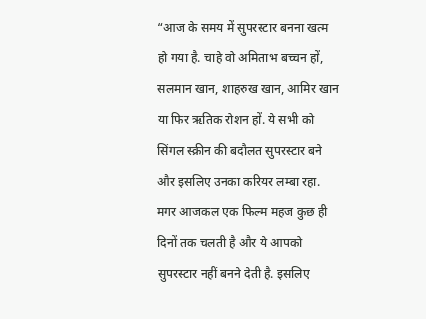“आज के समय में सुपरस्टार बनना खत्म हो गया है. चाहे वो अमिताभ बच्चन हों, सलमान खान, शाहरुख खान, आमिर खान या फिर ऋतिक रोशन हों. ये सभी को सिंगल स्क्रीन की बदौलत सुपरस्टार बने और इसलिए उनका करियर लम्बा रहा. मगर आजकल एक फिल्म महज कुछ ही दिनों तक चलती है और ये आपको सुपरस्टार नहीं बनने देती है. इसलिए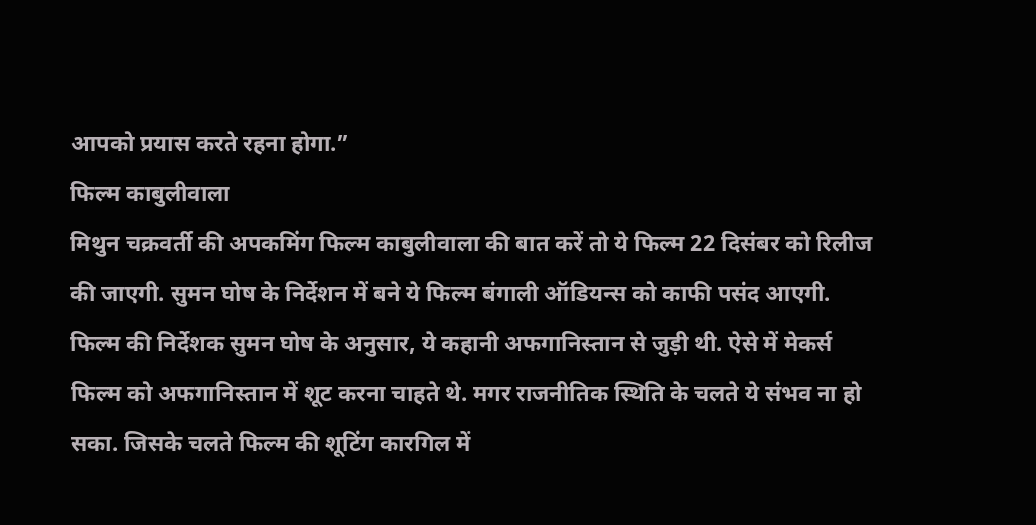आपको प्रयास करते रहना होगा.”
फिल्म काबुलीवाला
मिथुन चक्रवर्ती की अपकमिंग फिल्म काबुलीवाला की बात करें तो ये फिल्म 22 दिसंबर को रिलीज की जाएगी. सुमन घोष के निर्देशन में बने ये फिल्म बंगाली ऑडियन्स को काफी पसंद आएगी. फिल्म की निर्देशक सुमन घोष के अनुसार, ये कहानी अफगानिस्तान से जुड़ी थी. ऐसे में मेकर्स फिल्म को अफगानिस्तान में शूट करना चाहते थे. मगर राजनीतिक स्थिति के चलते ये संभव ना हो सका. जिसके चलते फिल्म की शूटिंग कारगिल में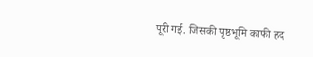पूरी गई. जिसकी पृष्ठभूमि काफी हद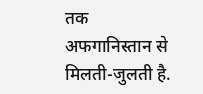तक अफगानिस्तान से मिलती-जुलती है.